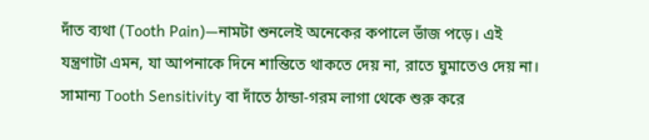দাঁত ব্যথা (Tooth Pain)—নামটা শুনলেই অনেকের কপালে ভাঁজ পড়ে। এই যন্ত্রণাটা এমন, যা আপনাকে দিনে শান্তিতে থাকতে দেয় না, রাতে ঘুমাতেও দেয় না। সামান্য Tooth Sensitivity বা দাঁতে ঠান্ডা-গরম লাগা থেকে শুরু করে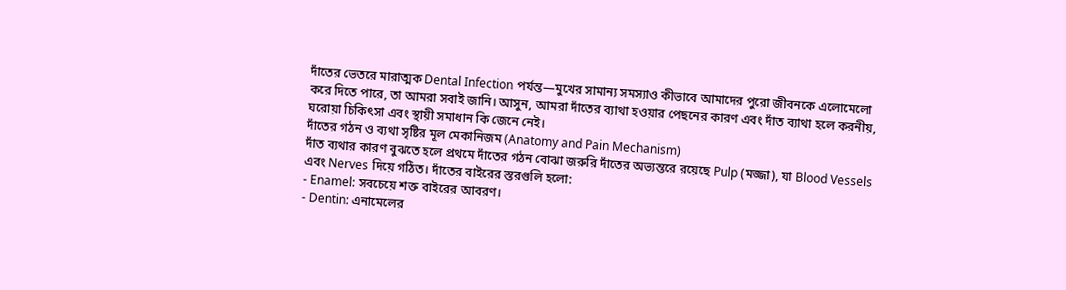দাঁতের ভেতরে মারাত্মক Dental Infection পর্যন্ত—মুখের সামান্য সমস্যাও কীভাবে আমাদের পুরো জীবনকে এলোমেলো করে দিতে পারে, তা আমরা সবাই জানি। আসুন, আমরা দাঁতের ব্যাথা হওয়ার পেছনের কারণ এবং দাঁত ব্যাথা হলে করনীয়, ঘরোয়া চিকিৎসা এবং স্থায়ী সমাধান কি জেনে নেই।
দাঁতের গঠন ও ব্যথা সৃষ্টির মূল মেকানিজম (Anatomy and Pain Mechanism)
দাঁত ব্যথার কারণ বুঝতে হলে প্রথমে দাঁতের গঠন বোঝা জরুরি দাঁতের অভ্যন্তরে রয়েছে Pulp (মজ্জা), যা Blood Vessels এবং Nerves দিয়ে গঠিত। দাঁতের বাইরের স্তরগুলি হলো:
- Enamel: সবচেয়ে শক্ত বাইরের আবরণ।
- Dentin: এনামেলের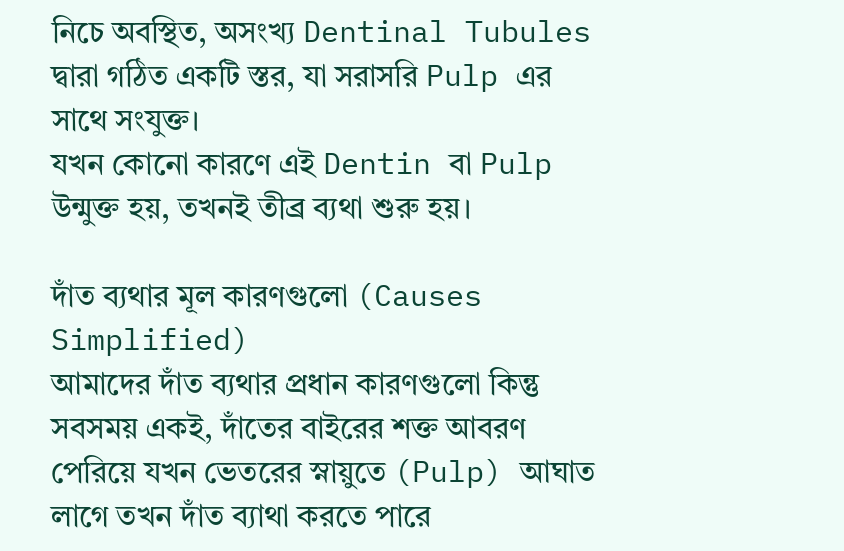নিচে অবস্থিত, অসংখ্য Dentinal Tubules দ্বারা গঠিত একটি স্তর, যা সরাসরি Pulp এর সাথে সংযুক্ত।
যখন কোনো কারণে এই Dentin বা Pulp উন্মুক্ত হয়, তখনই তীব্র ব্যথা শুরু হয়।

দাঁত ব্যথার মূল কারণগুলো (Causes Simplified)
আমাদের দাঁত ব্যথার প্রধান কারণগুলো কিন্তু সবসময় একই, দাঁতের বাইরের শক্ত আবরণ পেরিয়ে যখন ভেতরের স্নায়ুতে (Pulp) আঘাত লাগে তখন দাঁত ব্যাথা করতে পারে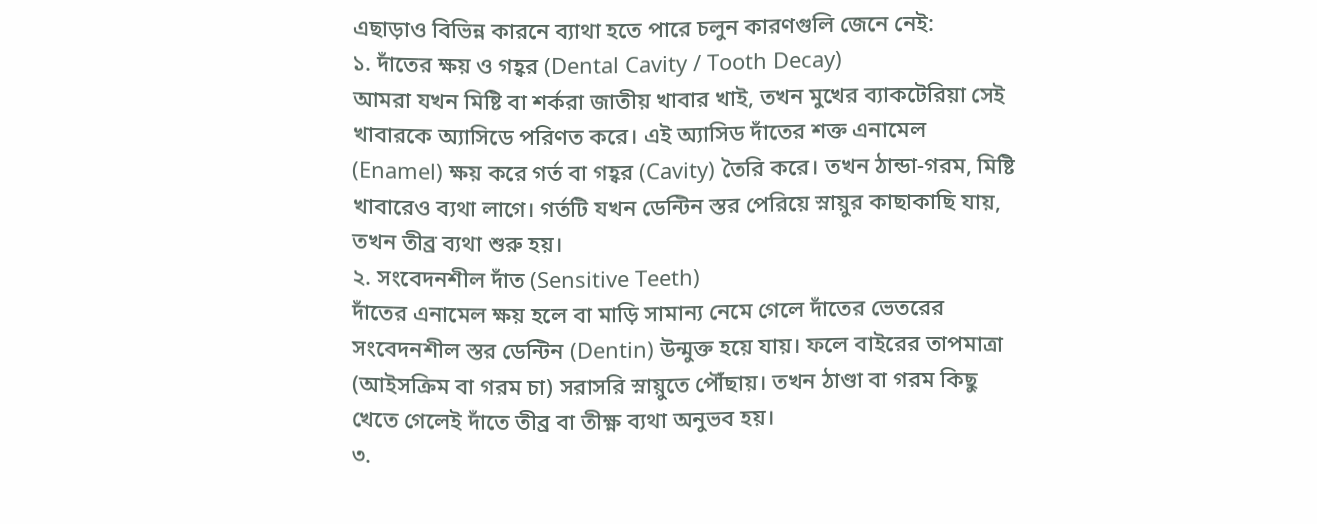এছাড়াও বিভিন্ন কারনে ব্যাথা হতে পারে চলুন কারণগুলি জেনে নেই:
১. দাঁতের ক্ষয় ও গহ্বর (Dental Cavity / Tooth Decay)
আমরা যখন মিষ্টি বা শর্করা জাতীয় খাবার খাই, তখন মুখের ব্যাকটেরিয়া সেই খাবারকে অ্যাসিডে পরিণত করে। এই অ্যাসিড দাঁতের শক্ত এনামেল (Enamel) ক্ষয় করে গর্ত বা গহ্বর (Cavity) তৈরি করে। তখন ঠান্ডা-গরম, মিষ্টি খাবারেও ব্যথা লাগে। গর্তটি যখন ডেন্টিন স্তর পেরিয়ে স্নায়ুর কাছাকাছি যায়, তখন তীব্র ব্যথা শুরু হয়।
২. সংবেদনশীল দাঁত (Sensitive Teeth)
দাঁতের এনামেল ক্ষয় হলে বা মাড়ি সামান্য নেমে গেলে দাঁতের ভেতরের সংবেদনশীল স্তর ডেন্টিন (Dentin) উন্মুক্ত হয়ে যায়। ফলে বাইরের তাপমাত্রা (আইসক্রিম বা গরম চা) সরাসরি স্নায়ুতে পৌঁছায়। তখন ঠাণ্ডা বা গরম কিছু খেতে গেলেই দাঁতে তীব্র বা তীক্ষ্ণ ব্যথা অনুভব হয়।
৩.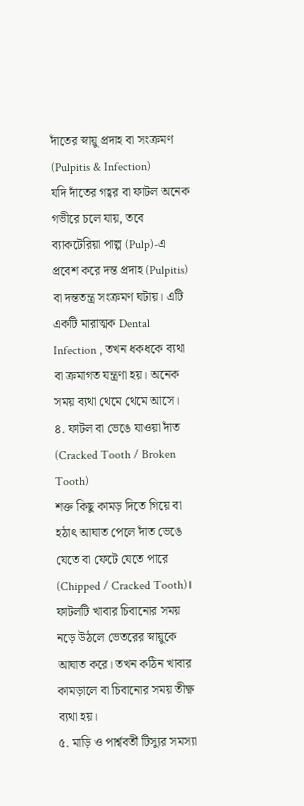দাঁতের স্নায়ু প্রদাহ বা সংক্রমণ (Pulpitis & Infection)
যদি দাঁতের গহ্বর বা ফাটল অনেক গভীরে চলে যায়, তবে ব্যাকটেরিয়া পাল্প (Pulp)-এ প্রবেশ করে দন্ত প্রদাহ (Pulpitis) বা দন্ততন্ত্র সংক্রমণ ঘটায়। এটি একটি মারাত্মক Dental Infection , তখন ধকধকে ব্যথা বা ক্রমাগত যন্ত্রণা হয়। অনেক সময় ব্যথা থেমে থেমে আসে।
৪. ফাটল বা ভেঙে যাওয়া দাঁত (Cracked Tooth / Broken Tooth)
শক্ত কিছু কামড় দিতে গিয়ে বা হঠাৎ আঘাত পেলে দাঁত ভেঙে যেতে বা ফেটে যেতে পারে (Chipped / Cracked Tooth)। ফাটলটি খাবার চিবানোর সময় নড়ে উঠলে ভেতরের স্নায়ুকে আঘাত করে। তখন কঠিন খাবার কামড়ালে বা চিবানোর সময় তীক্ষ্ণ ব্যথা হয়।
৫. মাড়ি ও পার্শ্ববর্তী টিস্যুর সমস্যা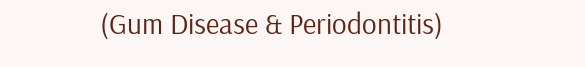(Gum Disease & Periodontitis)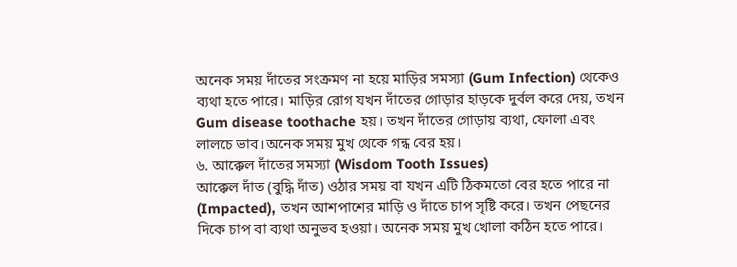অনেক সময় দাঁতের সংক্রমণ না হয়ে মাড়ির সমস্যা (Gum Infection) থেকেও ব্যথা হতে পারে। মাড়ির রোগ যখন দাঁতের গোড়ার হাড়কে দুর্বল করে দেয়, তখন Gum disease toothache হয়। তখন দাঁতের গোড়ায় ব্যথা, ফোলা এবং লালচে ভাব।অনেক সময় মুখ থেকে গন্ধ বের হয়।
৬. আক্কেল দাঁতের সমস্যা (Wisdom Tooth Issues)
আক্কেল দাঁত (বুদ্ধি দাঁত) ওঠার সময় বা যখন এটি ঠিকমতো বের হতে পারে না (Impacted), তখন আশপাশের মাড়ি ও দাঁতে চাপ সৃষ্টি করে। তখন পেছনের দিকে চাপ বা ব্যথা অনুভব হওয়া। অনেক সময় মুখ খোলা কঠিন হতে পারে।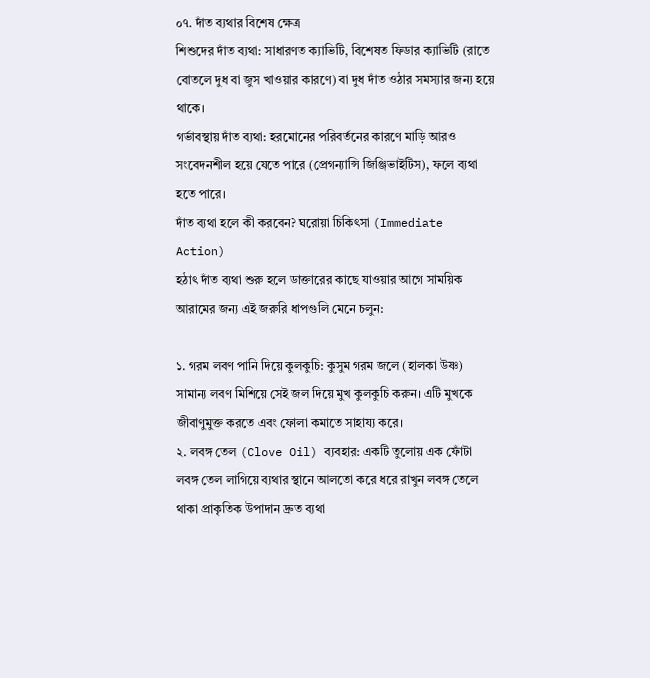০৭. দাঁত ব্যথার বিশেষ ক্ষেত্র
শিশুদের দাঁত ব্যথা: সাধারণত ক্যাভিটি, বিশেষত ফিডার ক্যাভিটি (রাতে বোতলে দুধ বা জুস খাওয়ার কারণে) বা দুধ দাঁত ওঠার সমস্যার জন্য হয়ে থাকে।
গর্ভাবস্থায় দাঁত ব্যথা: হরমোনের পরিবর্তনের কারণে মাড়ি আরও সংবেদনশীল হয়ে যেতে পারে (প্রেগন্যান্সি জিঞ্জিভাইটিস), ফলে ব্যথা হতে পারে।
দাঁত ব্যথা হলে কী করবেন? ঘরোয়া চিকিৎসা (Immediate Action)
হঠাৎ দাঁত ব্যথা শুরু হলে ডাক্তারের কাছে যাওয়ার আগে সাময়িক আরামের জন্য এই জরুরি ধাপগুলি মেনে চলুন:

১. গরম লবণ পানি দিয়ে কুলকুচি: কুসুম গরম জলে (হালকা উষ্ণ) সামান্য লবণ মিশিয়ে সেই জল দিয়ে মুখ কুলকুচি করুন। এটি মুখকে জীবাণুমুক্ত করতে এবং ফোলা কমাতে সাহায্য করে।
২. লবঙ্গ তেল (Clove Oil) ব্যবহার: একটি তুলোয় এক ফোঁটা লবঙ্গ তেল লাগিয়ে ব্যথার স্থানে আলতো করে ধরে রাখুন লবঙ্গ তেলে থাকা প্রাকৃতিক উপাদান দ্রুত ব্যথা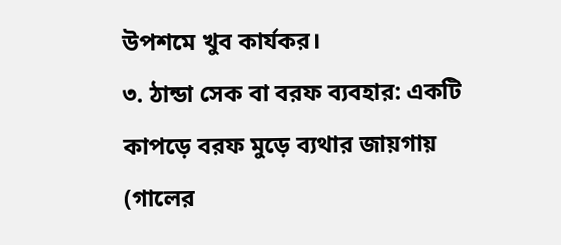উপশমে খুব কার্যকর।
৩. ঠান্ডা সেক বা বরফ ব্যবহার: একটি কাপড়ে বরফ মুড়ে ব্যথার জায়গায় (গালের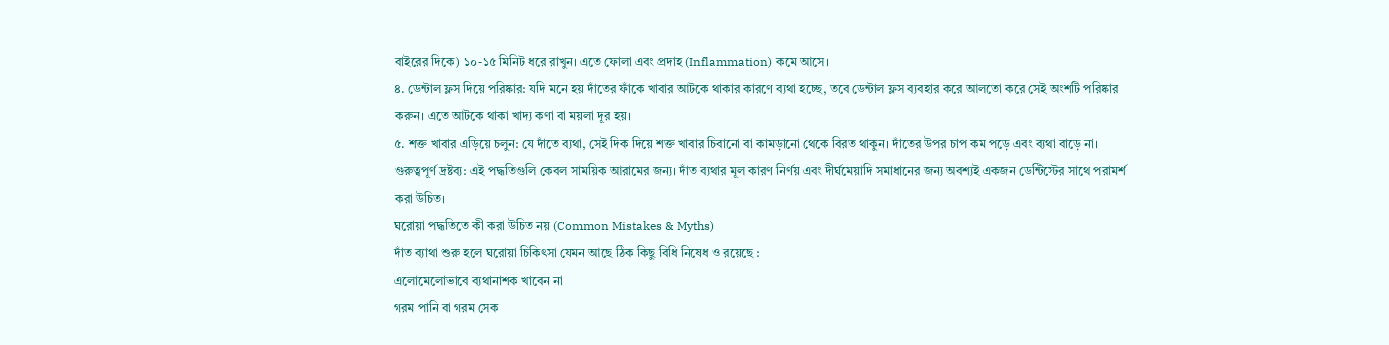বাইরের দিকে) ১০-১৫ মিনিট ধরে রাখুন। এতে ফোলা এবং প্রদাহ (Inflammation) কমে আসে।
৪. ডেন্টাল ফ্লস দিয়ে পরিষ্কার: যদি মনে হয় দাঁতের ফাঁকে খাবার আটকে থাকার কারণে ব্যথা হচ্ছে, তবে ডেন্টাল ফ্লস ব্যবহার করে আলতো করে সেই অংশটি পরিষ্কার করুন। এতে আটকে থাকা খাদ্য কণা বা ময়লা দূর হয়।
৫. শক্ত খাবার এড়িয়ে চলুন: যে দাঁতে ব্যথা, সেই দিক দিয়ে শক্ত খাবার চিবানো বা কামড়ানো থেকে বিরত থাকুন। দাঁতের উপর চাপ কম পড়ে এবং ব্যথা বাড়ে না।
গুরুত্বপূর্ণ দ্রষ্টব্য: এই পদ্ধতিগুলি কেবল সাময়িক আরামের জন্য। দাঁত ব্যথার মূল কারণ নির্ণয় এবং দীর্ঘমেয়াদি সমাধানের জন্য অবশ্যই একজন ডেন্টিস্টের সাথে পরামর্শ করা উচিত।
ঘরোয়া পদ্ধতিতে কী করা উচিত নয় (Common Mistakes & Myths)
দাঁত ব্যাথা শুরু হলে ঘরোয়া চিকিৎসা যেমন আছে ঠিক কিছু বিধি নিষেধ ও রয়েছে :
এলোমেলোভাবে ব্যথানাশক খাবেন না
গরম পানি বা গরম সেক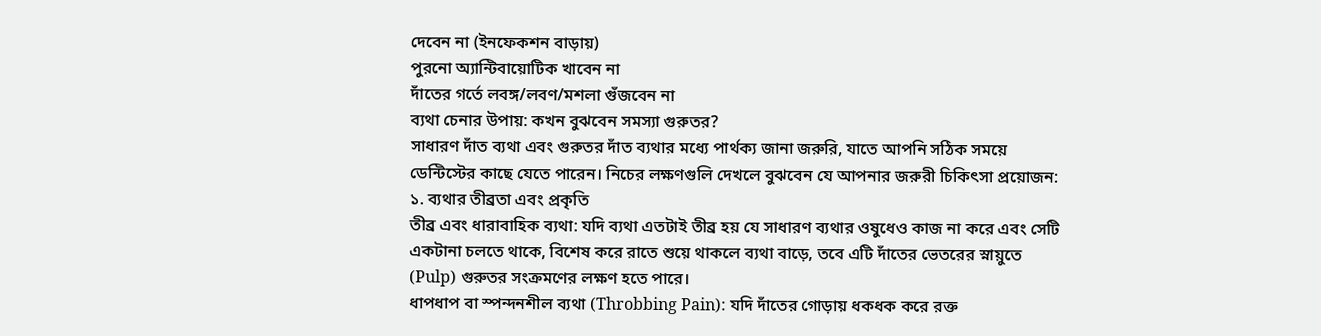দেবেন না (ইনফেকশন বাড়ায়)
পুরনো অ্যান্টিবায়োটিক খাবেন না
দাঁতের গর্তে লবঙ্গ/লবণ/মশলা গুঁজবেন না
ব্যথা চেনার উপায়: কখন বুঝবেন সমস্যা গুরুতর?
সাধারণ দাঁত ব্যথা এবং গুরুতর দাঁত ব্যথার মধ্যে পার্থক্য জানা জরুরি, যাতে আপনি সঠিক সময়ে ডেন্টিস্টের কাছে যেতে পারেন। নিচের লক্ষণগুলি দেখলে বুঝবেন যে আপনার জরুরী চিকিৎসা প্রয়োজন:
১. ব্যথার তীব্রতা এবং প্রকৃতি
তীব্র এবং ধারাবাহিক ব্যথা: যদি ব্যথা এতটাই তীব্র হয় যে সাধারণ ব্যথার ওষুধেও কাজ না করে এবং সেটি একটানা চলতে থাকে, বিশেষ করে রাতে শুয়ে থাকলে ব্যথা বাড়ে, তবে এটি দাঁতের ভেতরের স্নায়ুতে (Pulp) গুরুতর সংক্রমণের লক্ষণ হতে পারে।
ধাপধাপ বা স্পন্দনশীল ব্যথা (Throbbing Pain): যদি দাঁতের গোড়ায় ধকধক করে রক্ত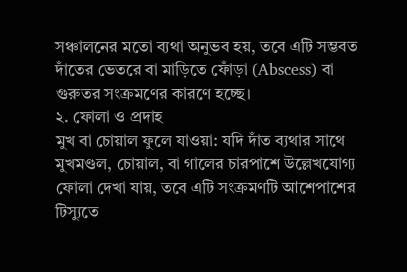সঞ্চালনের মতো ব্যথা অনুভব হয়, তবে এটি সম্ভবত দাঁতের ভেতরে বা মাড়িতে ফোঁড়া (Abscess) বা গুরুতর সংক্রমণের কারণে হচ্ছে।
২. ফোলা ও প্রদাহ
মুখ বা চোয়াল ফুলে যাওয়া: যদি দাঁত ব্যথার সাথে মুখমণ্ডল, চোয়াল, বা গালের চারপাশে উল্লেখযোগ্য ফোলা দেখা যায়, তবে এটি সংক্রমণটি আশেপাশের টিস্যুতে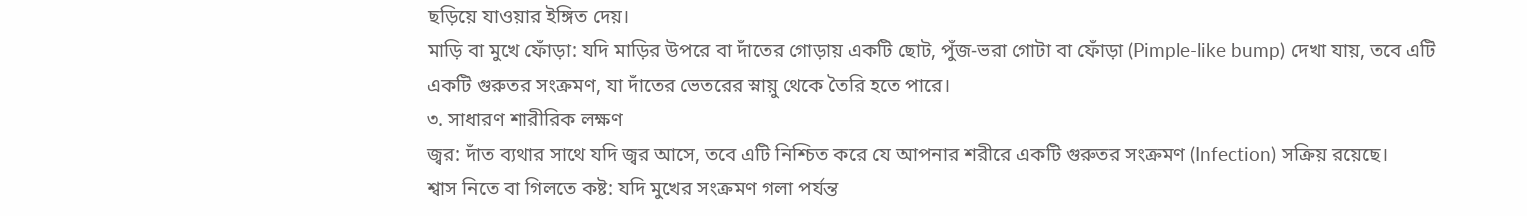ছড়িয়ে যাওয়ার ইঙ্গিত দেয়।
মাড়ি বা মুখে ফোঁড়া: যদি মাড়ির উপরে বা দাঁতের গোড়ায় একটি ছোট, পুঁজ-ভরা গোটা বা ফোঁড়া (Pimple-like bump) দেখা যায়, তবে এটি একটি গুরুতর সংক্রমণ, যা দাঁতের ভেতরের স্নায়ু থেকে তৈরি হতে পারে।
৩. সাধারণ শারীরিক লক্ষণ
জ্বর: দাঁত ব্যথার সাথে যদি জ্বর আসে, তবে এটি নিশ্চিত করে যে আপনার শরীরে একটি গুরুতর সংক্রমণ (Infection) সক্রিয় রয়েছে।
শ্বাস নিতে বা গিলতে কষ্ট: যদি মুখের সংক্রমণ গলা পর্যন্ত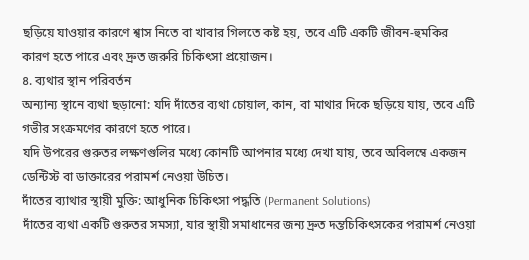ছড়িয়ে যাওয়ার কারণে শ্বাস নিতে বা খাবার গিলতে কষ্ট হয়, তবে এটি একটি জীবন-হুমকির কারণ হতে পারে এবং দ্রুত জরুরি চিকিৎসা প্রয়োজন।
৪. ব্যথার স্থান পরিবর্তন
অন্যান্য স্থানে ব্যথা ছড়ানো: যদি দাঁতের ব্যথা চোয়াল, কান, বা মাথার দিকে ছড়িয়ে যায়, তবে এটি গভীর সংক্রমণের কারণে হতে পারে।
যদি উপরের গুরুতর লক্ষণগুলির মধ্যে কোনটি আপনার মধ্যে দেখা যায়, তবে অবিলম্বে একজন ডেন্টিস্ট বা ডাক্তারের পরামর্শ নেওয়া উচিত।
দাঁতের ব্যাথার স্থায়ী মুক্তি: আধুনিক চিকিৎসা পদ্ধতি (Permanent Solutions)
দাঁতের ব্যথা একটি গুরুতর সমস্যা, যার স্থায়ী সমাধানের জন্য দ্রুত দন্তচিকিৎসকের পরামর্শ নেওয়া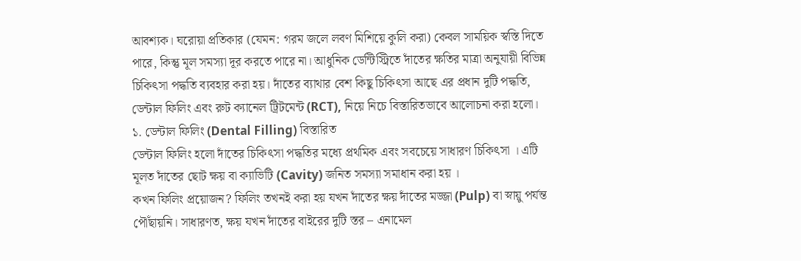আবশ্যক। ঘরোয়া প্রতিকার (যেমন: গরম জলে লবণ মিশিয়ে কুলি করা) কেবল সাময়িক স্বস্তি দিতে পারে, কিন্তু মূল সমস্যা দূর করতে পারে না। আধুনিক ডেন্টিস্ট্রিতে দাঁতের ক্ষতির মাত্রা অনুযায়ী বিভিন্ন চিকিৎসা পদ্ধতি ব্যবহার করা হয়। দাঁতের ব্যাথার বেশ কিছু চিকিৎসা আছে এর প্রধান দুটি পদ্ধতি, ডেন্টাল ফিলিং এবং রুট ক্যানেল ট্রিটমেন্ট (RCT), নিয়ে নিচে বিস্তারিতভাবে আলোচনা করা হলো।
১. ডেন্টাল ফিলিং (Dental Filling) বিস্তারিত
ডেন্টাল ফিলিং হলো দাঁতের চিকিৎসা পদ্ধতির মধ্যে প্রথমিক এবং সবচেয়ে সাধারণ চিকিৎসা । এটি মূলত দাঁতের ছোট ক্ষয় বা ক্যাভিটি (Cavity) জনিত সমস্যা সমাধান করা হয় ।
কখন ফিলিং প্রয়োজন? ফিলিং তখনই করা হয় যখন দাঁতের ক্ষয় দাঁতের মজ্জা (Pulp) বা স্নায়ু পর্যন্ত পৌঁছায়নি। সাধারণত, ক্ষয় যখন দাঁতের বাইরের দুটি স্তর – এনামেল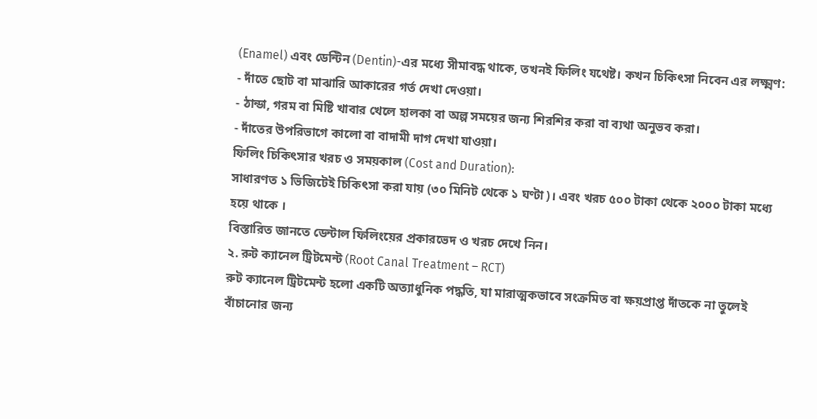(Enamel) এবং ডেন্টিন (Dentin)-এর মধ্যে সীমাবদ্ধ থাকে, তখনই ফিলিং যথেষ্ট। কখন চিকিৎসা নিবেন এর লক্ষ্মণ:
- দাঁতে ছোট বা মাঝারি আকারের গর্ত দেখা দেওয়া।
- ঠান্ডা, গরম বা মিষ্টি খাবার খেলে হালকা বা অল্প সময়ের জন্য শিরশির করা বা ব্যথা অনুভব করা।
- দাঁতের উপরিভাগে কালো বা বাদামী দাগ দেখা যাওয়া।
ফিলিং চিকিৎসার খরচ ও সময়কাল (Cost and Duration):
সাধারণত ১ ভিজিটেই চিকিৎসা করা যায় (৩০ মিনিট থেকে ১ ঘণ্টা)। এবং খরচ ৫০০ টাকা থেকে ২০০০ টাকা মধ্যে হয়ে থাকে ।
বিস্তারিত জানতে ডেন্টাল ফিলিংয়ের প্রকারভেদ ও খরচ দেখে নিন।
২. রুট ক্যানেল ট্রিটমেন্ট (Root Canal Treatment – RCT)
রুট ক্যানেল ট্রিটমেন্ট হলো একটি অত্যাধুনিক পদ্ধতি, যা মারাত্মকভাবে সংক্রমিত বা ক্ষয়প্রাপ্ত দাঁতকে না তুলেই বাঁচানোর জন্য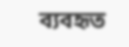ব্যবহৃত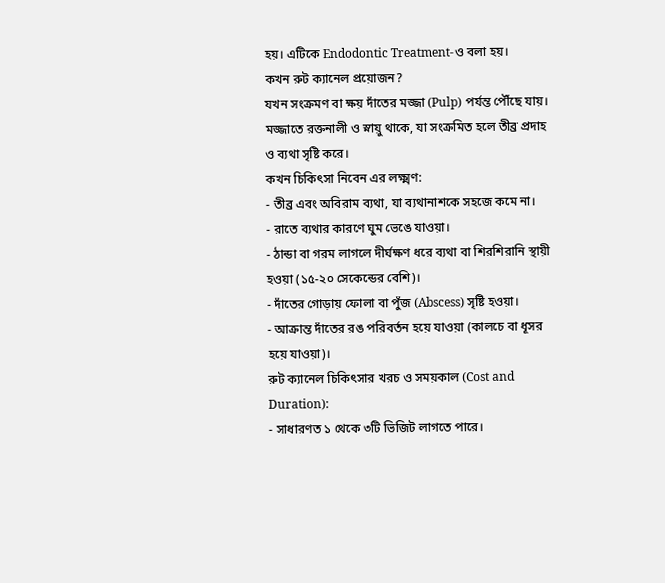হয়। এটিকে Endodontic Treatment-ও বলা হয়।
কখন রুট ক্যানেল প্রয়োজন?
যখন সংক্রমণ বা ক্ষয় দাঁতের মজ্জা (Pulp) পর্যন্ত পৌঁছে যায়। মজ্জাতে রক্তনালী ও স্নায়ু থাকে, যা সংক্রমিত হলে তীব্র প্রদাহ ও ব্যথা সৃষ্টি করে।
কখন চিকিৎসা নিবেন এর লক্ষ্মণ:
- তীব্র এবং অবিরাম ব্যথা, যা ব্যথানাশকে সহজে কমে না।
- রাতে ব্যথার কারণে ঘুম ভেঙে যাওয়া।
- ঠান্ডা বা গরম লাগলে দীর্ঘক্ষণ ধরে ব্যথা বা শিরশিরানি স্থায়ী হওয়া (১৫-২০ সেকেন্ডের বেশি)।
- দাঁতের গোড়ায় ফোলা বা পুঁজ (Abscess) সৃষ্টি হওয়া।
- আক্রান্ত দাঁতের রঙ পরিবর্তন হয়ে যাওয়া (কালচে বা ধূসর হয়ে যাওয়া)।
রুট ক্যানেল চিকিৎসার খরচ ও সময়কাল (Cost and Duration):
- সাধারণত ১ থেকে ৩টি ভিজিট লাগতে পারে।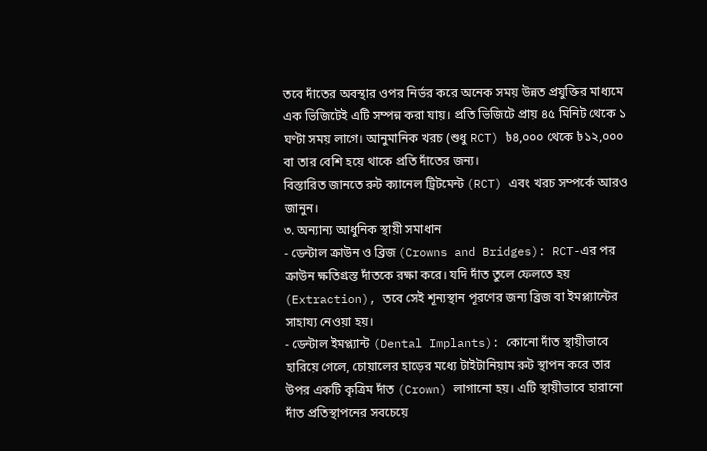তবে দাঁতের অবস্থার ওপর নির্ভর করে অনেক সময় উন্নত প্রযুক্তির মাধ্যমে এক ভিজিটেই এটি সম্পন্ন করা যায়। প্রতি ভিজিটে প্রায় ৪৫ মিনিট থেকে ১ ঘণ্টা সময় লাগে। আনুমানিক খরচ (শুধু RCT) ৳৪,০০০ থেকে ৳১২,০০০ বা তার বেশি হয়ে থাকে প্রতি দাঁতের জন্য।
বিস্তারিত জানতে রুট ক্যানেল ট্রিটমেন্ট (RCT) এবং খরচ সম্পর্কে আরও জানুন।
৩. অন্যান্য আধুনিক স্থায়ী সমাধান
- ডেন্টাল ক্রাউন ও ব্রিজ (Crowns and Bridges): RCT-এর পর ক্রাউন ক্ষতিগ্রস্ত দাঁতকে রক্ষা করে। যদি দাঁত তুলে ফেলতে হয় (Extraction), তবে সেই শূন্যস্থান পূরণের জন্য ব্রিজ বা ইমপ্ল্যান্টের সাহায্য নেওয়া হয়।
- ডেন্টাল ইমপ্ল্যান্ট (Dental Implants): কোনো দাঁত স্থায়ীভাবে হারিয়ে গেলে, চোয়ালের হাড়ের মধ্যে টাইটানিয়াম রুট স্থাপন করে তার উপর একটি কৃত্রিম দাঁত (Crown) লাগানো হয়। এটি স্থায়ীভাবে হারানো দাঁত প্রতিস্থাপনের সবচেয়ে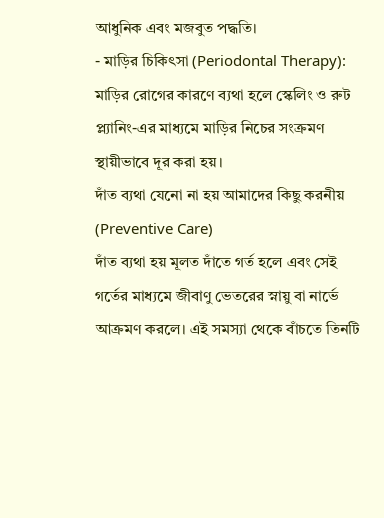আধুনিক এবং মজবুত পদ্ধতি।
- মাড়ির চিকিৎসা (Periodontal Therapy): মাড়ির রোগের কারণে ব্যথা হলে স্কেলিং ও রুট প্ল্যানিং-এর মাধ্যমে মাড়ির নিচের সংক্রমণ স্থায়ীভাবে দূর করা হয়।
দাঁত ব্যথা যেনো না হয় আমাদের কিছু করনীয় (Preventive Care)
দাঁত ব্যথা হয় মূলত দাঁতে গর্ত হলে এবং সেই গর্তের মাধ্যমে জীবাণু ভেতরের স্নায়ু বা নার্ভে আক্রমণ করলে। এই সমস্যা থেকে বাঁচতে তিনটি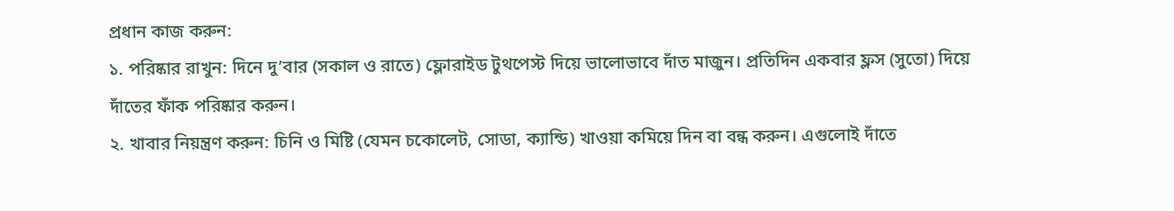প্রধান কাজ করুন:
১. পরিষ্কার রাখুন: দিনে দু’বার (সকাল ও রাতে) ফ্লোরাইড টুথপেস্ট দিয়ে ভালোভাবে দাঁত মাজুন। প্রতিদিন একবার ফ্লস (সুতো) দিয়ে দাঁতের ফাঁক পরিষ্কার করুন।
২. খাবার নিয়ন্ত্রণ করুন: চিনি ও মিষ্টি (যেমন চকোলেট, সোডা, ক্যান্ডি) খাওয়া কমিয়ে দিন বা বন্ধ করুন। এগুলোই দাঁতে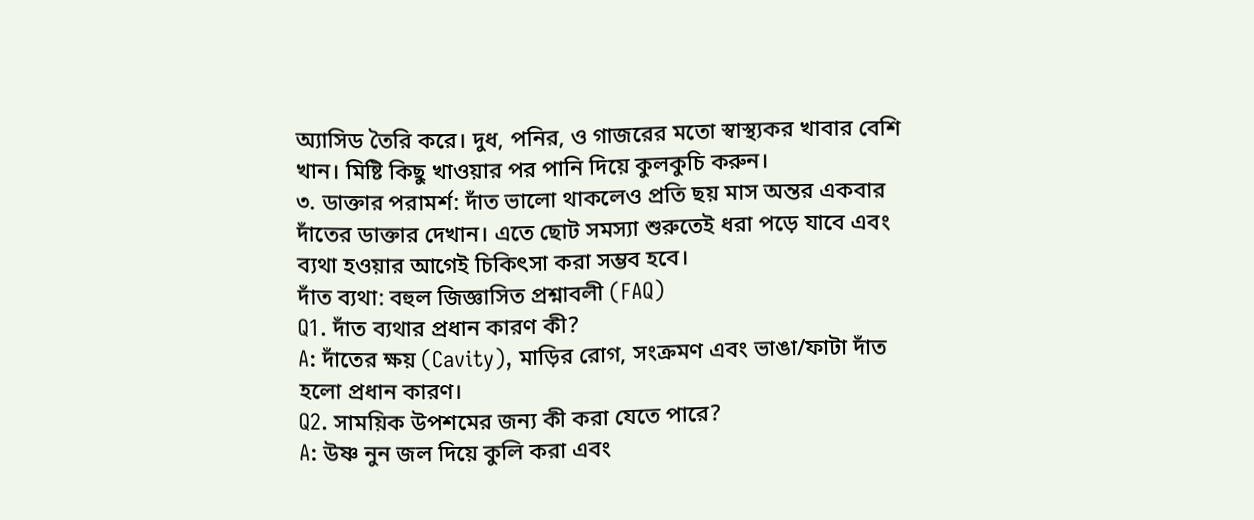অ্যাসিড তৈরি করে। দুধ, পনির, ও গাজরের মতো স্বাস্থ্যকর খাবার বেশি খান। মিষ্টি কিছু খাওয়ার পর পানি দিয়ে কুলকুচি করুন।
৩. ডাক্তার পরামর্শ: দাঁত ভালো থাকলেও প্রতি ছয় মাস অন্তর একবার দাঁতের ডাক্তার দেখান। এতে ছোট সমস্যা শুরুতেই ধরা পড়ে যাবে এবং ব্যথা হওয়ার আগেই চিকিৎসা করা সম্ভব হবে।
দাঁত ব্যথা: বহুল জিজ্ঞাসিত প্রশ্নাবলী (FAQ)
Q1. দাঁত ব্যথার প্রধান কারণ কী?
A: দাঁতের ক্ষয় (Cavity), মাড়ির রোগ, সংক্রমণ এবং ভাঙা/ফাটা দাঁত হলো প্রধান কারণ।
Q2. সাময়িক উপশমের জন্য কী করা যেতে পারে?
A: উষ্ণ নুন জল দিয়ে কুলি করা এবং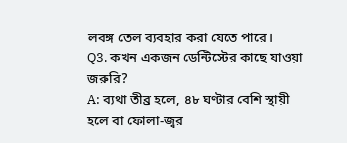লবঙ্গ তেল ব্যবহার করা যেতে পারে।
Q3. কখন একজন ডেন্টিস্টের কাছে যাওয়া জরুরি?
A: ব্যথা তীব্র হলে, ৪৮ ঘণ্টার বেশি স্থায়ী হলে বা ফোলা-জ্বর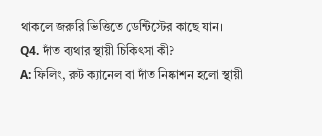থাকলে জরুরি ভিত্তিতে ডেন্টিস্টের কাছে যান।
Q4. দাঁত ব্যথার স্থায়ী চিকিৎসা কী?
A: ফিলিং, রুট ক্যানেল বা দাঁত নিষ্কাশন হলো স্থায়ী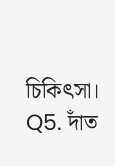চিকিৎসা।
Q5. দাঁত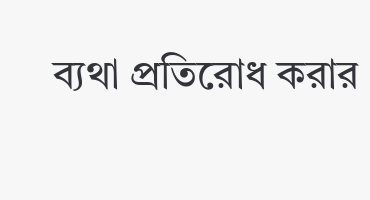ব্যথা প্রতিরোধ করার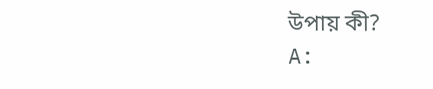উপায় কী?
A: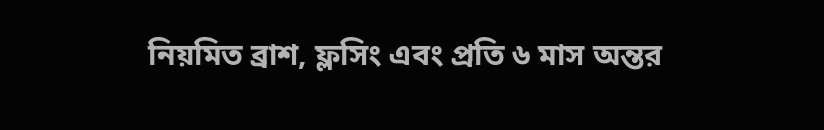নিয়মিত ব্রাশ, ফ্লসিং এবং প্রতি ৬ মাস অন্তর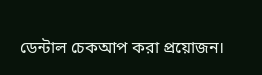ডেন্টাল চেকআপ করা প্রয়োজন।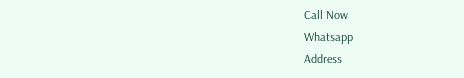Call Now
Whatsapp
Address